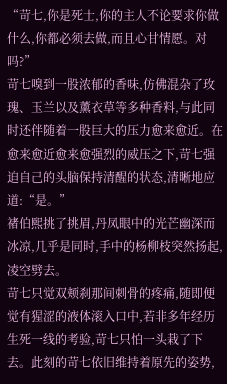“苛七,你是死士,你的主人不论要求你做什么,你都必须去做,而且心甘情愿。对吗?”
苛七嗅到一股浓郁的香味,仿佛混杂了玫瑰、玉兰以及薰衣草等多种香料,与此同时还伴随着一股巨大的压力愈来愈近。在愈来愈近愈来愈强烈的威压之下,苛七强迫自己的头脑保持清醒的状态,清晰地应道:“是。”
禇伯熙挑了挑眉,丹凤眼中的光芒幽深而冰凉,几乎是同时,手中的杨柳枝突然扬起,凌空劈去。
苛七只觉双颊刹那间刺骨的疼痛,随即便觉有猩涩的液体滚入口中,若非多年经历生死一线的考验,苛七只怕一头栽了下去。此刻的苛七依旧维持着原先的姿势,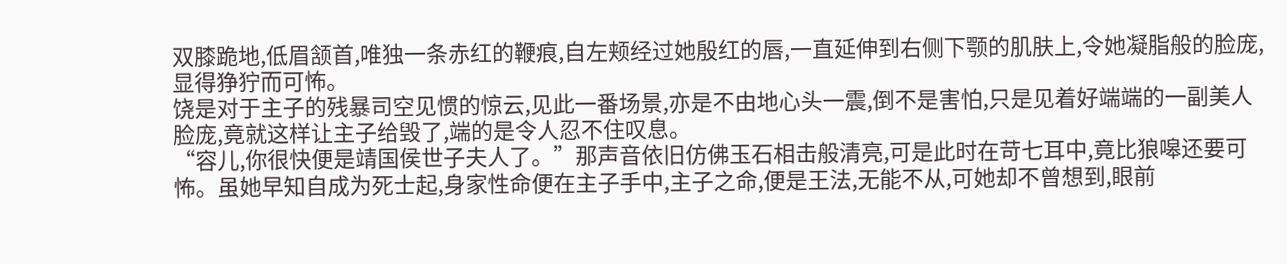双膝跪地,低眉颔首,唯独一条赤红的鞭痕,自左颊经过她殷红的唇,一直延伸到右侧下颚的肌肤上,令她凝脂般的脸庞,显得狰狞而可怖。
饶是对于主子的残暴司空见惯的惊云,见此一番场景,亦是不由地心头一震,倒不是害怕,只是见着好端端的一副美人脸庞,竟就这样让主子给毁了,端的是令人忍不住叹息。
“容儿,你很快便是靖国侯世子夫人了。”那声音依旧仿佛玉石相击般清亮,可是此时在苛七耳中,竟比狼嗥还要可怖。虽她早知自成为死士起,身家性命便在主子手中,主子之命,便是王法,无能不从,可她却不曾想到,眼前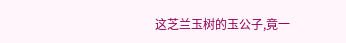这芝兰玉树的玉公子,竟一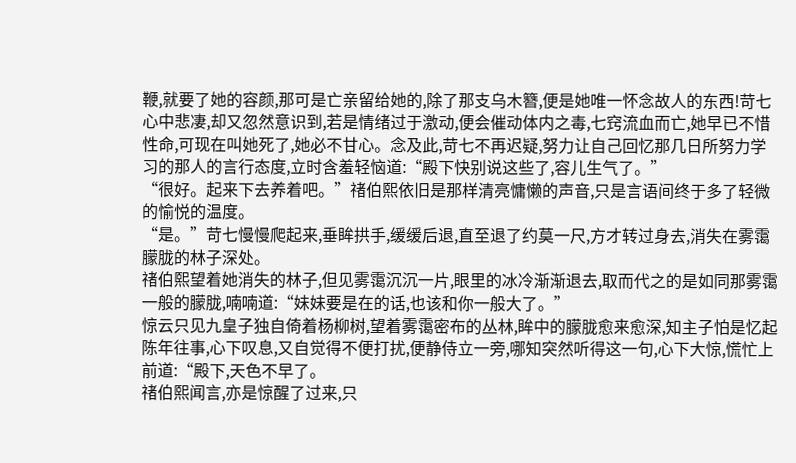鞭,就要了她的容颜,那可是亡亲留给她的,除了那支乌木簪,便是她唯一怀念故人的东西!苛七心中悲凄,却又忽然意识到,若是情绪过于激动,便会催动体内之毒,七窍流血而亡,她早已不惜性命,可现在叫她死了,她必不甘心。念及此,苛七不再迟疑,努力让自己回忆那几日所努力学习的那人的言行态度,立时含羞轻恼道:“殿下快别说这些了,容儿生气了。”
“很好。起来下去养着吧。”禇伯熙依旧是那样清亮慵懒的声音,只是言语间终于多了轻微的愉悦的温度。
“是。”苛七慢慢爬起来,垂眸拱手,缓缓后退,直至退了约莫一尺,方才转过身去,消失在雾霭朦胧的林子深处。
禇伯熙望着她消失的林子,但见雾霭沉沉一片,眼里的冰冷渐渐退去,取而代之的是如同那雾霭一般的朦胧,喃喃道:“妹妹要是在的话,也该和你一般大了。”
惊云只见九皇子独自倚着杨柳树,望着雾霭密布的丛林,眸中的朦胧愈来愈深,知主子怕是忆起陈年往事,心下叹息,又自觉得不便打扰,便静侍立一旁,哪知突然听得这一句,心下大惊,慌忙上前道:“殿下,天色不早了。
禇伯熙闻言,亦是惊醒了过来,只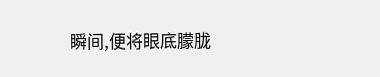瞬间,便将眼底朦胧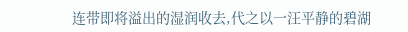连带即将溢出的湿润收去,代之以一汪平静的碧湖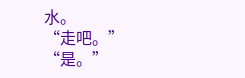水。
“走吧。”
“是。”